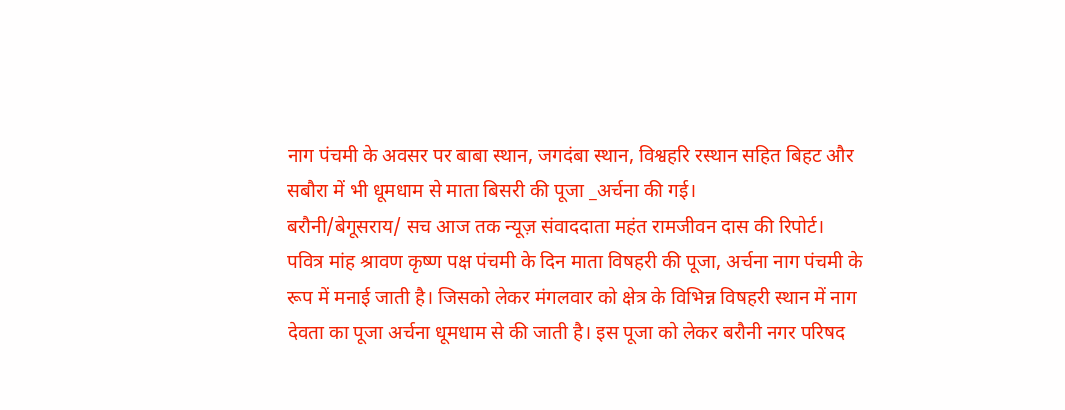नाग पंचमी के अवसर पर बाबा स्थान, जगदंबा स्थान, विश्वहरि रस्थान सहित बिहट और सबौरा में भी धूमधाम से माता बिसरी की पूजा _अर्चना की गई।
बरौनी/बेगूसराय/ सच आज तक न्यूज़ संवाददाता महंत रामजीवन दास की रिपोर्ट।
पवित्र मांह श्रावण कृष्ण पक्ष पंचमी के दिन माता विषहरी की पूजा, अर्चना नाग पंचमी के रूप में मनाई जाती है। जिसको लेकर मंगलवार को क्षेत्र के विभिन्न विषहरी स्थान में नाग देवता का पूजा अर्चना धूमधाम से की जाती है। इस पूजा को लेकर बरौनी नगर परिषद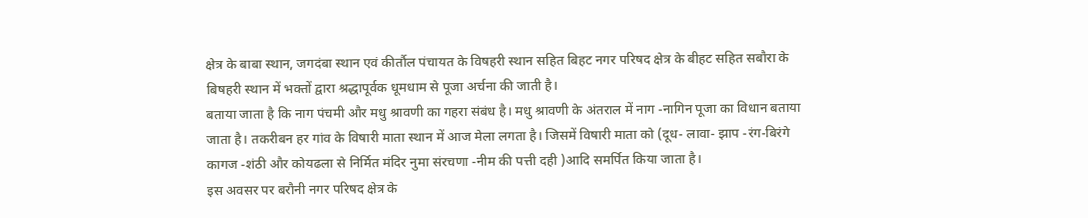क्षेत्र के बाबा स्थान, जगदंबा स्थान एवं कीर्तौल पंचायत के विषहरी स्थान सहित बिहट नगर परिषद क्षेत्र के बीहट सहित सबौरा के बिषहरी स्थान में भक्तों द्वारा श्रद्धापूर्वक धूमधाम से पूजा अर्चना की जाती है।
बताया जाता है कि नाग पंचमी और मधु श्रावणी का गहरा संबंध है। मधु श्रावणी के अंतराल में नाग -नागिन पूजा का विधान बताया जाता है। तकरीबन हर गांव के विषारी माता स्थान में आज मेला लगता है। जिसमें विषारी माता को (दूध- लावा- झाप -रंग-बिरंगे कागज -शंठी और कोयढला से निर्मित मंदिर नुमा संरचणा -नीम की पत्ती दही )आदि समर्पित किया जाता है।
इस अवसर पर बरौनी नगर परिषद क्षेत्र के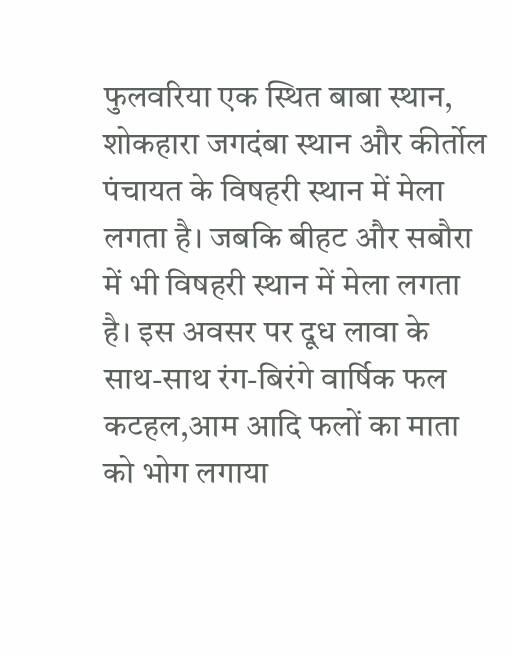फुलवरिया एक स्थित बाबा स्थान, शोकहारा जगदंबा स्थान और कीर्तोल पंचायत के विषहरी स्थान में मेला लगता है। जबकि बीहट और सबौरा में भी विषहरी स्थान में मेला लगता है। इस अवसर पर दूध लावा के साथ-साथ रंग-बिरंगे वार्षिक फल कटहल,आम आदि फलों का माता को भोग लगाया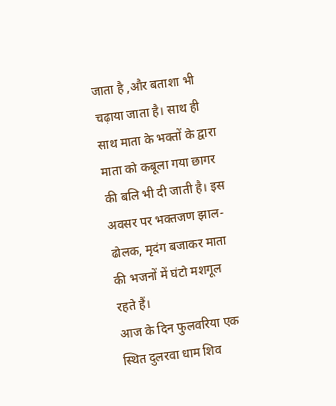जाता है ,और बताशा भी चढ़ाया जाता है। साथ ही साथ माता के भक्तों के द्वारा माता को कबूला गया छागर की बलि भी दी जाती है। इस अवसर पर भक्तजण झाल- ढोलक, मृदंग बजाकर माता की भजनों में घंटो मशगूल रहते हैं।
आज के दिन फुलवरिया एक स्थित दुलरवा धाम शिव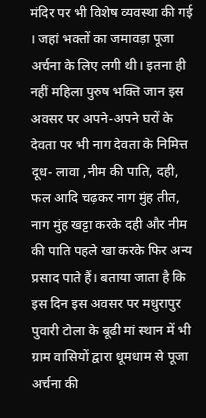मंदिर पर भी विशेष व्यवस्था की गई । जहां भक्तों का जमावड़ा पूजा अर्चना के लिए लगी थी। इतना ही नहीं महिला पुरुष भक्ति जान इस अवसर पर अपने-अपने घरों के देवता पर भी नाग देवता के निमित्त दूध- लावा ,नीम की पाति, दही, फल आदि चढ़कर नाग मुंह तीत, नाग मुंह खट्टा करके दही और नीम की पाति पहले खा करके फिर अन्य प्रसाद पाते हैं। बताया जाता है कि इस दिन इस अवसर पर मधुरापुर पुवारी टोला के बूढी मां स्थान में भी ग्राम वासियों द्वारा धूमधाम से पूजा अर्चना की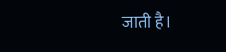जाती है।